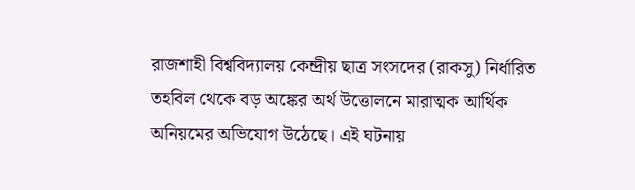রাজশাহী বিশ্ববিদ্যালয় কেন্দ্রীয় ছাত্র সংসদের (রাকসু) নির্ধারিত তহবিল থেকে বড় অঙ্কের অর্থ উত্তোলনে মারাত্মক আর্থিক অনিয়মের অভিযোগ উঠেছে। এই ঘটনায়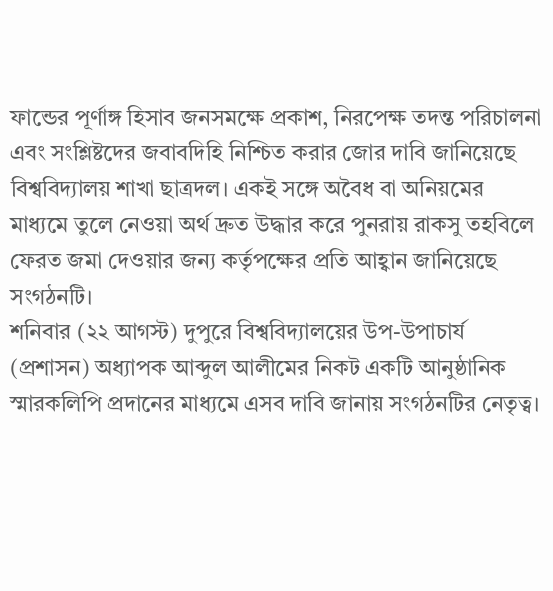ফান্ডের পূর্ণাঙ্গ হিসাব জনসমক্ষে প্রকাশ, নিরপেক্ষ তদন্ত পরিচালনা এবং সংশ্লিষ্টদের জবাবদিহি নিশ্চিত করার জোর দাবি জানিয়েছে বিশ্ববিদ্যালয় শাখা ছাত্রদল। একই সঙ্গে অবৈধ বা অনিয়মের মাধ্যমে তুলে নেওয়া অর্থ দ্রুত উদ্ধার করে পুনরায় রাকসু তহবিলে ফেরত জমা দেওয়ার জন্য কর্তৃপক্ষের প্রতি আহ্বান জানিয়েছে সংগঠনটি।
শনিবার (২২ আগস্ট) দুপুরে বিশ্ববিদ্যালয়ের উপ-উপাচার্য (প্রশাসন) অধ্যাপক আব্দুল আলীমের নিকট একটি আনুষ্ঠানিক স্মারকলিপি প্রদানের মাধ্যমে এসব দাবি জানায় সংগঠনটির নেতৃত্ব।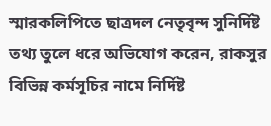স্মারকলিপিতে ছাত্রদল নেতৃবৃন্দ সুনির্দিষ্ট তথ্য তুলে ধরে অভিযোগ করেন, রাকসুর বিভিন্ন কর্মসূচির নামে নির্দিষ্ট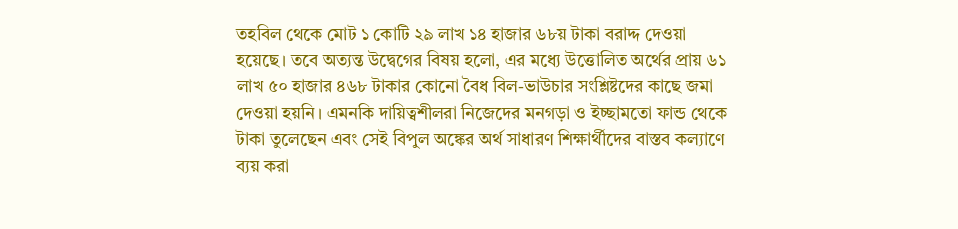তহবিল থেকে মোট ১ কোটি ২৯ লাখ ১৪ হাজার ৬৮য় টাকা বরাদ্দ দেওয়া হয়েছে। তবে অত্যন্ত উদ্বেগের বিষয় হলো, এর মধ্যে উত্তোলিত অর্থের প্রায় ৬১ লাখ ৫০ হাজার ৪৬৮ টাকার কোনো বৈধ বিল-ভাউচার সংশ্লিষ্টদের কাছে জমা দেওয়া হয়নি। এমনকি দায়িত্বশীলরা নিজেদের মনগড়া ও ইচ্ছামতো ফান্ড থেকে টাকা তুলেছেন এবং সেই বিপুল অঙ্কের অর্থ সাধারণ শিক্ষার্থীদের বাস্তব কল্যাণে ব্যয় করা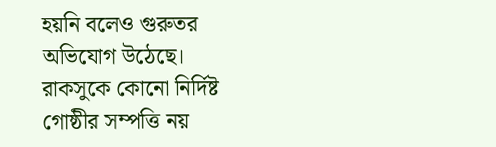হয়নি বলেও গুরুতর অভিযোগ উঠেছে।
রাকসুকে কোনো নির্দিষ্ট গোষ্ঠীর সম্পত্তি নয়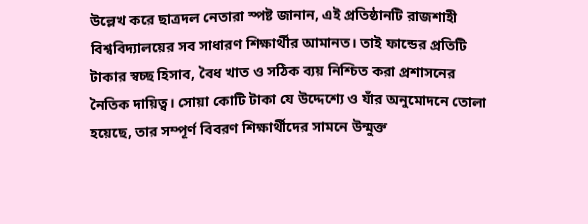উল্লেখ করে ছাত্রদল নেতারা স্পষ্ট জানান, এই প্রতিষ্ঠানটি রাজশাহী বিশ্ববিদ্যালয়ের সব সাধারণ শিক্ষার্থীর আমানত। তাই ফান্ডের প্রতিটি টাকার স্বচ্ছ হিসাব, বৈধ খাত ও সঠিক ব্যয় নিশ্চিত করা প্রশাসনের নৈতিক দায়িত্ব। সোয়া কোটি টাকা যে উদ্দেশ্যে ও যাঁর অনুমোদনে তোলা হয়েছে, তার সম্পূর্ণ বিবরণ শিক্ষার্থীদের সামনে উন্মুক্ত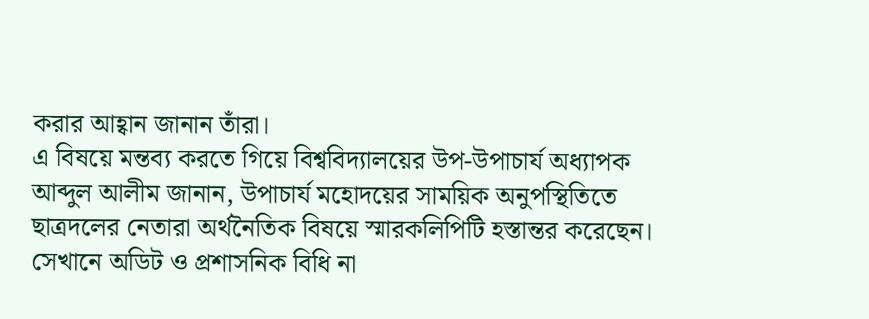করার আহ্বান জানান তাঁরা।
এ বিষয়ে মন্তব্য করতে গিয়ে বিশ্ববিদ্যালয়ের উপ-উপাচার্য অধ্যাপক আব্দুল আলীম জানান, উপাচার্য মহোদয়ের সাময়িক অনুপস্থিতিতে ছাত্রদলের নেতারা অর্থনৈতিক বিষয়ে স্মারকলিপিটি হস্তান্তর করেছেন। সেখানে অডিট ও প্রশাসনিক বিধি না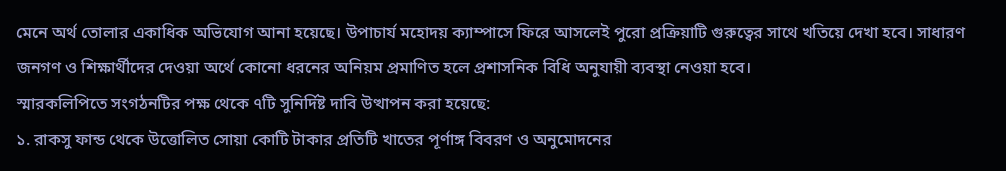মেনে অর্থ তোলার একাধিক অভিযোগ আনা হয়েছে। উপাচার্য মহোদয় ক্যাম্পাসে ফিরে আসলেই পুরো প্রক্রিয়াটি গুরুত্বের সাথে খতিয়ে দেখা হবে। সাধারণ জনগণ ও শিক্ষার্থীদের দেওয়া অর্থে কোনো ধরনের অনিয়ম প্রমাণিত হলে প্রশাসনিক বিধি অনুযায়ী ব্যবস্থা নেওয়া হবে।
স্মারকলিপিতে সংগঠনটির পক্ষ থেকে ৭টি সুনির্দিষ্ট দাবি উত্থাপন করা হয়েছে:
১. রাকসু ফান্ড থেকে উত্তোলিত সোয়া কোটি টাকার প্রতিটি খাতের পূর্ণাঙ্গ বিবরণ ও অনুমোদনের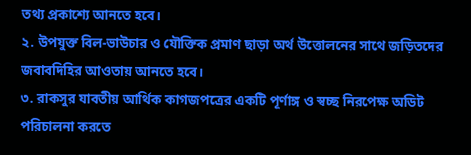তথ্য প্রকাশ্যে আনতে হবে।
২. উপযুক্ত বিল-ভাউচার ও যৌক্তিক প্রমাণ ছাড়া অর্থ উত্তোলনের সাথে জড়িতদের জবাবদিহির আওতায় আনতে হবে।
৩. রাকসুর যাবতীয় আর্থিক কাগজপত্রের একটি পূর্ণাঙ্গ ও স্বচ্ছ নিরপেক্ষ অডিট পরিচালনা করতে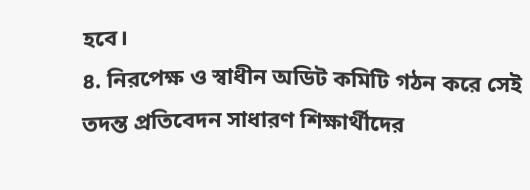হবে।
৪. নিরপেক্ষ ও স্বাধীন অডিট কমিটি গঠন করে সেই তদন্ত প্রতিবেদন সাধারণ শিক্ষার্থীদের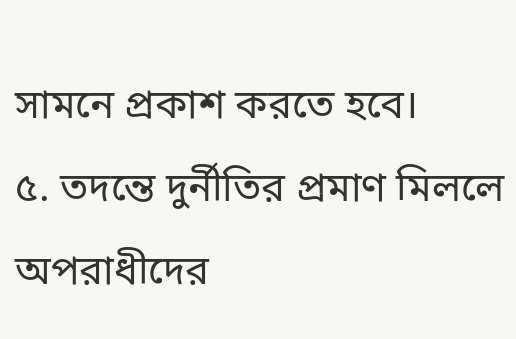সামনে প্রকাশ করতে হবে।
৫. তদন্তে দুর্নীতির প্রমাণ মিললে অপরাধীদের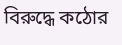বিরুদ্ধে কঠোর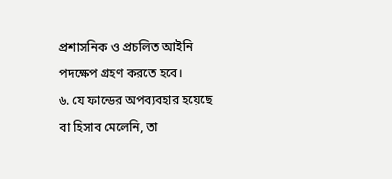প্রশাসনিক ও প্রচলিত আইনি পদক্ষেপ গ্রহণ করতে হবে।
৬. যে ফান্ডের অপব্যবহার হয়েছে বা হিসাব মেলেনি, তা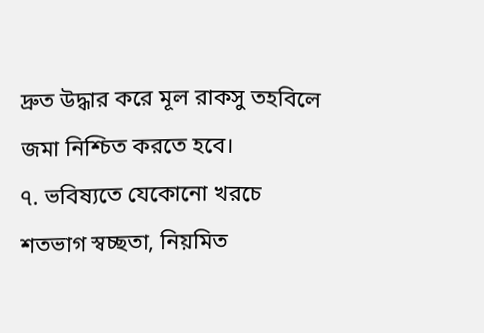দ্রুত উদ্ধার করে মূল রাকসু তহবিলে জমা নিশ্চিত করতে হবে।
৭. ভবিষ্যতে যেকোনো খরচে শতভাগ স্বচ্ছতা, নিয়মিত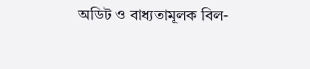অডিট ও বাধ্যতামূলক বিল-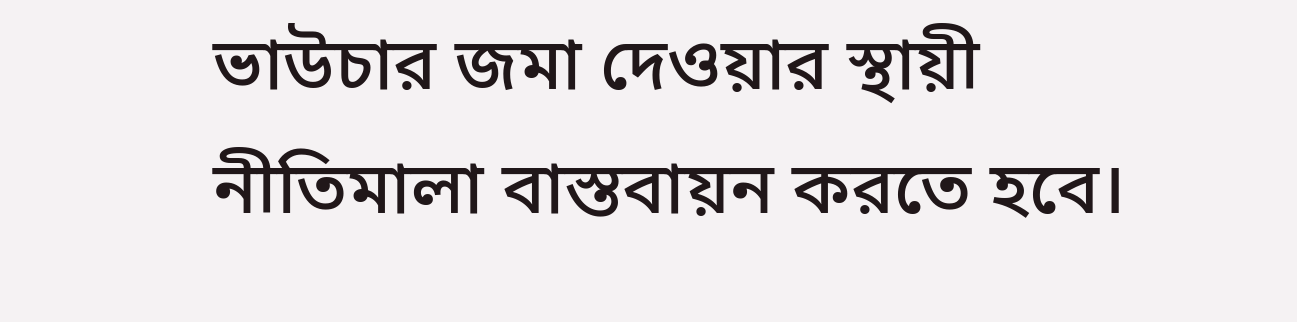ভাউচার জমা দেওয়ার স্থায়ী নীতিমালা বাস্তবায়ন করতে হবে।